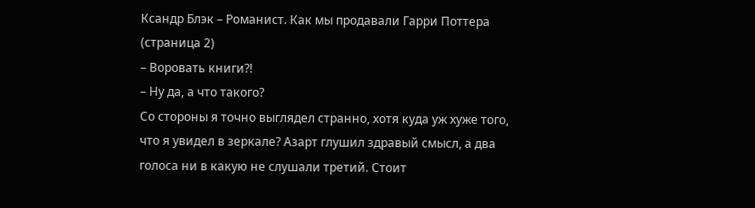Ксандр Блэк – Романист. Как мы продавали Гарри Поттера (страница 2)
– Воровать книги?!
– Ну да, а что такого?
Со стороны я точно выглядел странно, хотя куда уж хуже того, что я увидел в зеркале? Азарт глушил здравый смысл, а два голоса ни в какую не слушали третий. Стоит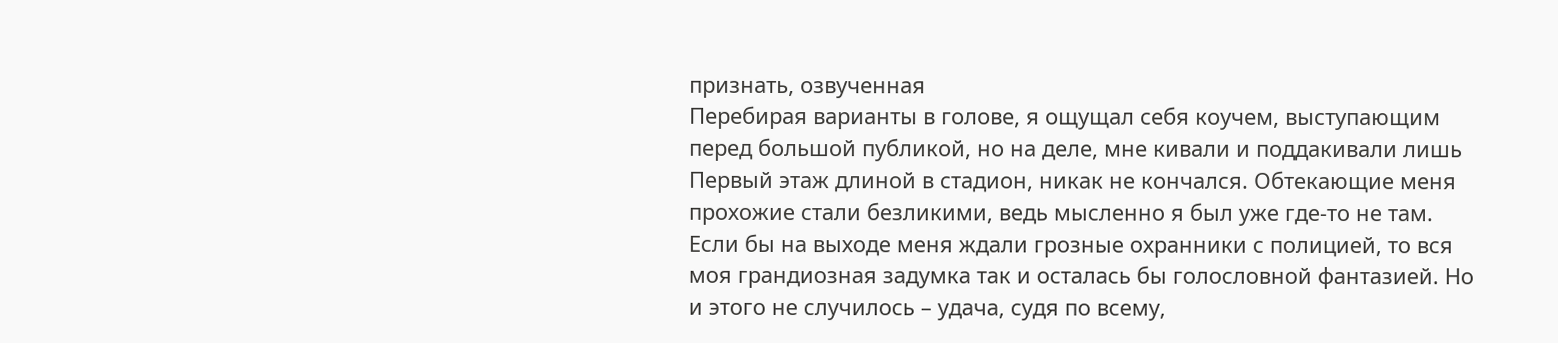признать, озвученная
Перебирая варианты в голове, я ощущал себя коучем, выступающим перед большой публикой, но на деле, мне кивали и поддакивали лишь
Первый этаж длиной в стадион, никак не кончался. Обтекающие меня прохожие стали безликими, ведь мысленно я был уже где-то не там. Если бы на выходе меня ждали грозные охранники с полицией, то вся моя грандиозная задумка так и осталась бы голословной фантазией. Но и этого не случилось – удача, судя по всему,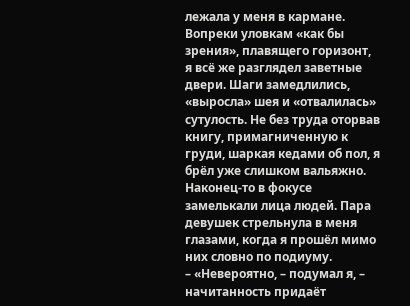лежала у меня в кармане.
Вопреки уловкам «как бы зрения», плавящего горизонт, я всё же разглядел заветные двери. Шаги замедлились, «выросла» шея и «отвалилась» сутулость. Не без труда оторвав книгу, примагниченную к груди, шаркая кедами об пол, я брёл уже слишком вальяжно. Наконец-то в фокусе замелькали лица людей. Пара девушек стрельнула в меня глазами, когда я прошёл мимо них словно по подиуму.
– «Невероятно, – подумал я, – начитанность придаёт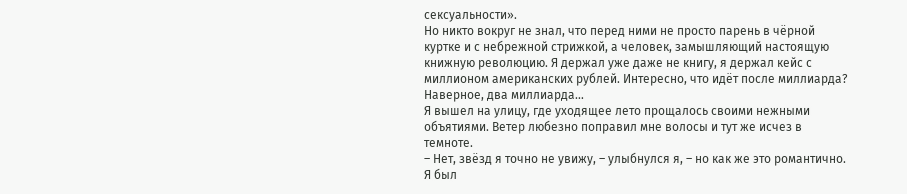сексуальности».
Но никто вокруг не знал, что перед ними не просто парень в чёрной куртке и с небрежной стрижкой, а человек, замышляющий настоящую книжную революцию. Я держал уже даже не книгу, я держал кейс с миллионом американских рублей. Интересно, что идёт после миллиарда? Наверное, два миллиарда…
Я вышел на улицу, где уходящее лето прощалось своими нежными объятиями. Ветер любезно поправил мне волосы и тут же исчез в темноте.
– Нет, звёзд я точно не увижу, – улыбнулся я, – но как же это романтично.
Я был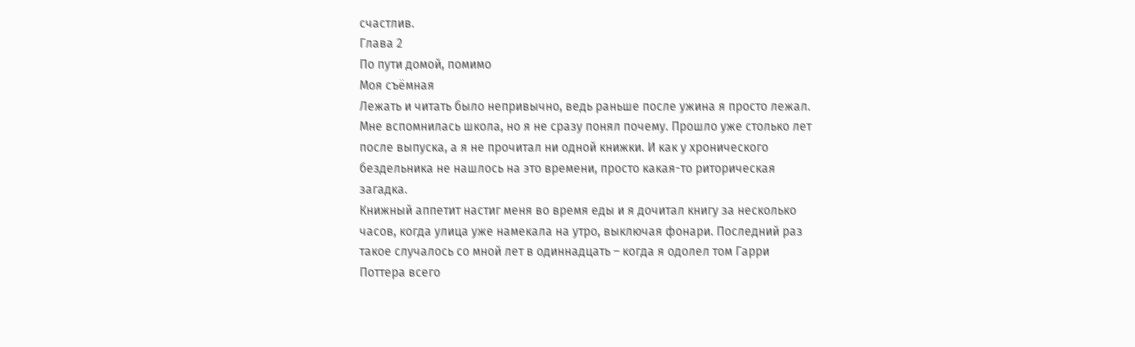счастлив.
Глава 2
По пути домой, помимо
Моя съёмная
Лежать и читать было непривычно, ведь раньше после ужина я просто лежал. Мне вспомнилась школа, но я не сразу понял почему. Прошло уже столько лет после выпуска, а я не прочитал ни одной книжки. И как у хронического бездельника не нашлось на это времени, просто какая-то риторическая загадка.
Книжный аппетит настиг меня во время еды и я дочитал книгу за несколько часов, когда улица уже намекала на утро, выключая фонари. Последний раз такое случалось со мной лет в одиннадцать – когда я одолел том Гарри Поттера всего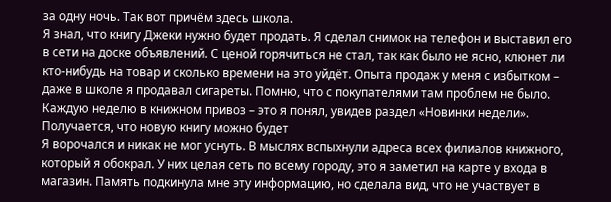за одну ночь. Так вот причём здесь школа.
Я знал, что книгу Джеки нужно будет продать. Я сделал снимок на телефон и выставил его в сети на доске объявлений. С ценой горячиться не стал, так как было не ясно, клюнет ли кто-нибудь на товар и сколько времени на это уйдёт. Опыта продаж у меня с избытком – даже в школе я продавал сигареты. Помню, что с покупателями там проблем не было.
Каждую неделю в книжном привоз – это я понял, увидев раздел «Новинки недели». Получается, что новую книгу можно будет
Я ворочался и никак не мог уснуть. В мыслях вспыхнули адреса всех филиалов книжного, который я обокрал. У них целая сеть по всему городу, это я заметил на карте у входа в магазин. Память подкинула мне эту информацию, но сделала вид, что не участвует в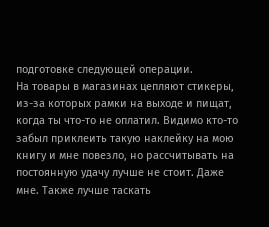подготовке следующей операции.
На товары в магазинах цепляют стикеры, из-за которых рамки на выходе и пищат, когда ты что-то не оплатил. Видимо кто-то забыл приклеить такую наклейку на мою книгу и мне повезло, но рассчитывать на постоянную удачу лучше не стоит. Даже мне. Также лучше таскать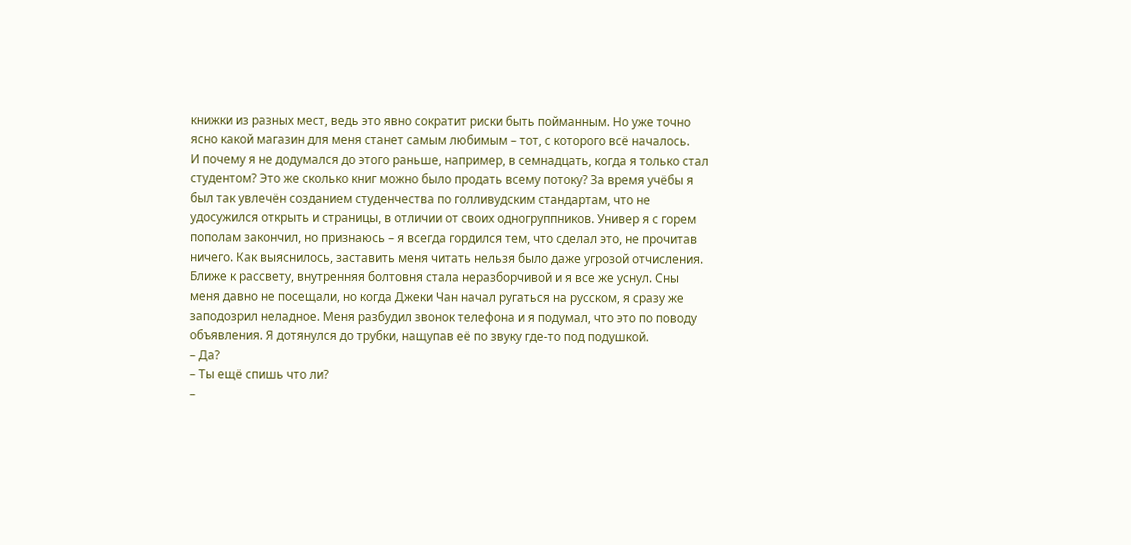книжки из разных мест, ведь это явно сократит риски быть пойманным. Но уже точно ясно какой магазин для меня станет самым любимым – тот, с которого всё началось.
И почему я не додумался до этого раньше, например, в семнадцать, когда я только стал студентом? Это же сколько книг можно было продать всему потоку? За время учёбы я был так увлечён созданием студенчества по голливудским стандартам, что не удосужился открыть и страницы, в отличии от своих одногруппников. Универ я с горем пополам закончил, но признаюсь – я всегда гордился тем, что сделал это, не прочитав ничего. Как выяснилось, заставить меня читать нельзя было даже угрозой отчисления.
Ближе к рассвету, внутренняя болтовня стала неразборчивой и я все же уснул. Сны меня давно не посещали, но когда Джеки Чан начал ругаться на русском, я сразу же заподозрил неладное. Меня разбудил звонок телефона и я подумал, что это по поводу объявления. Я дотянулся до трубки, нащупав её по звуку где-то под подушкой.
– Да?
– Ты ещё спишь что ли?
–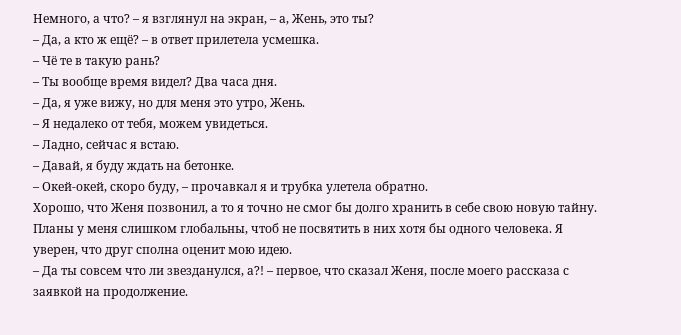Немного, а что? – я взглянул на экран, – а, Жень, это ты?
– Да, а кто ж ещё? – в ответ прилетела усмешка.
– Чё те в такую рань?
– Ты вообще время видел? Два часа дня.
– Да, я уже вижу, но для меня это утро, Жень.
– Я недалеко от тебя, можем увидеться.
– Ладно, сейчас я встаю.
– Давай, я буду ждать на бетонке.
– Окей-окей, скоро буду, – прочавкал я и трубка улетела обратно.
Хорошо, что Женя позвонил, а то я точно не смог бы долго хранить в себе свою новую тайну. Планы у меня слишком глобальны, чтоб не посвятить в них хотя бы одного человека. Я уверен, что друг сполна оценит мою идею.
– Да ты совсем что ли звезданулся, а?! – первое, что сказал Женя, после моего рассказа с заявкой на продолжение.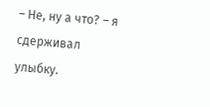– Не, ну а что? – я сдерживал улыбку.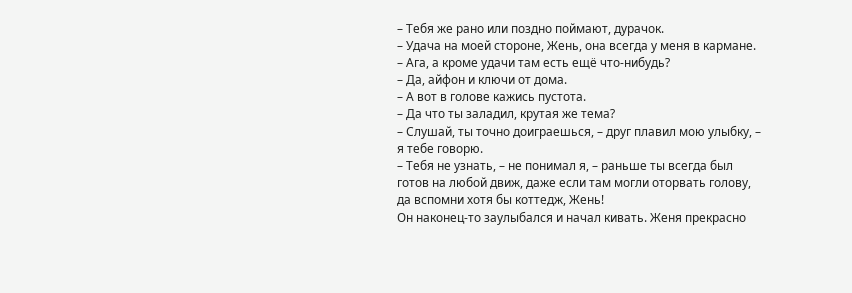– Тебя же рано или поздно поймают, дурачок.
– Удача на моей стороне, Жень, она всегда у меня в кармане.
– Ага, а кроме удачи там есть ещё что-нибудь?
– Да, айфон и ключи от дома.
– А вот в голове кажись пустота.
– Да что ты заладил, крутая же тема?
– Слушай, ты точно доиграешься, – друг плавил мою улыбку, – я тебе говорю.
– Тебя не узнать, – не понимал я, – раньше ты всегда был готов на любой движ, даже если там могли оторвать голову, да вспомни хотя бы коттедж, Жень!
Он наконец-то заулыбался и начал кивать. Женя прекрасно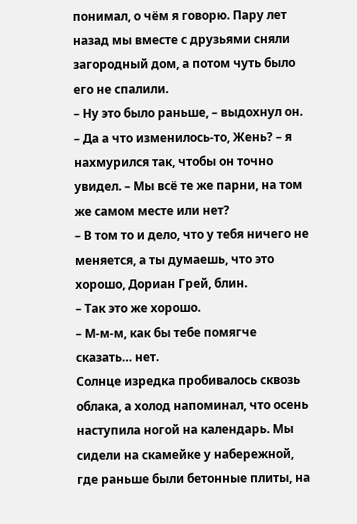понимал, о чём я говорю. Пару лет назад мы вместе с друзьями сняли загородный дом, а потом чуть было его не спалили.
– Ну это было раньше, – выдохнул он.
– Да а что изменилось-то, Жень? – я нахмурился так, чтобы он точно увидел. – Мы всё те же парни, на том же самом месте или нет?
– В том то и дело, что у тебя ничего не меняется, а ты думаешь, что это хорошо, Дориан Грей, блин.
– Так это же хорошо.
– М-м-м, как бы тебе помягче сказать… нет.
Солнце изредка пробивалось сквозь облака, а холод напоминал, что осень наступила ногой на календарь. Мы сидели на скамейке у набережной, где раньше были бетонные плиты, на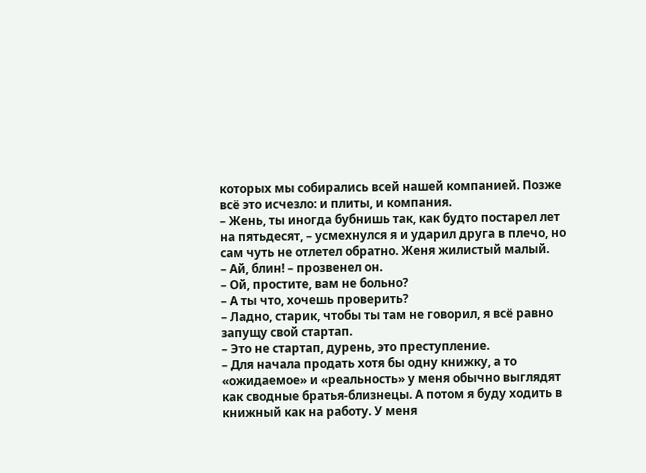которых мы собирались всей нашей компанией. Позже всё это исчезло: и плиты, и компания.
– Жень, ты иногда бубнишь так, как будто постарел лет на пятьдесят, – усмехнулся я и ударил друга в плечо, но сам чуть не отлетел обратно. Женя жилистый малый.
– Ай, блин! – прозвенел он.
– Ой, простите, вам не больно?
– А ты что, хочешь проверить?
– Ладно, старик, чтобы ты там не говорил, я всё равно запущу свой стартап.
– Это не стартап, дурень, это преступление.
– Для начала продать хотя бы одну книжку, а то «ожидаемое» и «реальность» у меня обычно выглядят как сводные братья-близнецы. А потом я буду ходить в книжный как на работу. У меня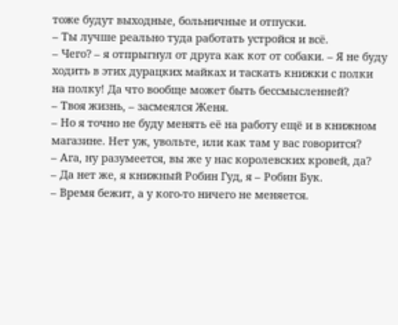тоже будут выходные, больничные и отпуски.
– Ты лучше реально туда работать устройся и всё.
– Чего? – я отпрыгнул от друга как кот от собаки. – Я не буду ходить в этих дурацких майках и таскать книжки с полки на полку! Да что вообще может быть бессмысленней?
– Твоя жизнь, – засмеялся Женя.
– Но я точно не буду менять её на работу ещё и в книжном магазине. Нет уж, увольте, или как там у вас говорится?
– Ага, ну разумеется, вы же у нас королевских кровей, да?
– Да нет же, я книжный Робин Гуд, я – Робин Бук.
– Время бежит, а у кого-то ничего не меняется.